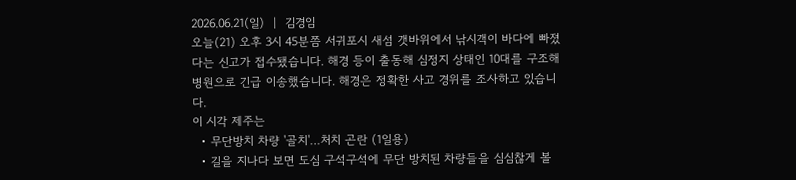2026.06.21(일)  |  김경임
오늘(21) 오후 3시 45분쯤 서귀포시 새섬 갯바위에서 낚시객이 바다에 빠졌다는 신고가 접수됐습니다. 해경 등이 출동해 심정지 상태인 10대를 구조해 병원으로 긴급 이송했습니다. 해경은 정확한 사고 경위를 조사하고 있습니다.
이 시각 제주는
  • 무단방치 차량 '골치'…처치 곤란 (1일용)
  • 길을 지나다 보면 도심 구석구석에 무단 방치된 차량들을 심심찮게 볼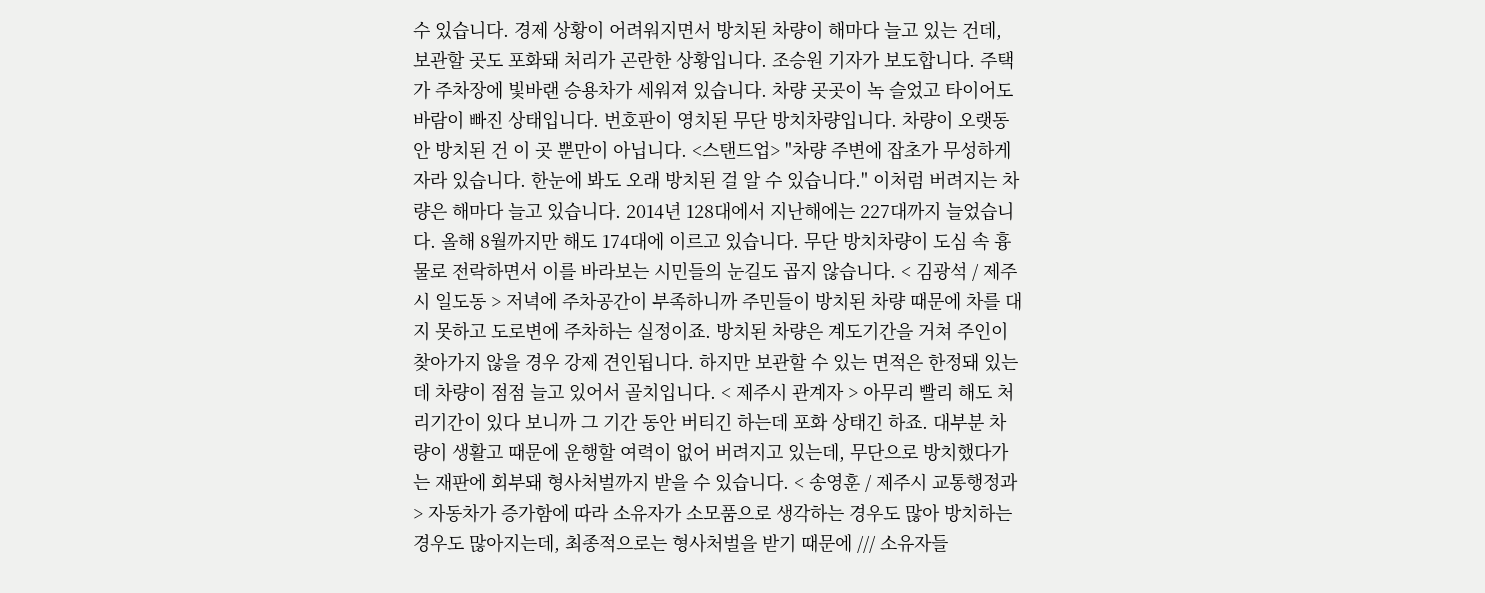수 있습니다. 경제 상황이 어려워지면서 방치된 차량이 해마다 늘고 있는 건데, 보관할 곳도 포화돼 처리가 곤란한 상황입니다. 조승원 기자가 보도합니다. 주택가 주차장에 빛바랜 승용차가 세워져 있습니다. 차량 곳곳이 녹 슬었고 타이어도 바람이 빠진 상태입니다. 번호판이 영치된 무단 방치차량입니다. 차량이 오랫동안 방치된 건 이 곳 뿐만이 아닙니다. <스탠드업> "차량 주변에 잡초가 무성하게 자라 있습니다. 한눈에 봐도 오래 방치된 걸 알 수 있습니다." 이처럼 버려지는 차량은 해마다 늘고 있습니다. 2014년 128대에서 지난해에는 227대까지 늘었습니다. 올해 8월까지만 해도 174대에 이르고 있습니다. 무단 방치차량이 도심 속 흉물로 전락하면서 이를 바라보는 시민들의 눈길도 곱지 않습니다. < 김광석 / 제주시 일도동 > 저녁에 주차공간이 부족하니까 주민들이 방치된 차량 때문에 차를 대지 못하고 도로변에 주차하는 실정이죠. 방치된 차량은 계도기간을 거쳐 주인이 찾아가지 않을 경우 강제 견인됩니다. 하지만 보관할 수 있는 면적은 한정돼 있는데 차량이 점점 늘고 있어서 골치입니다. < 제주시 관계자 > 아무리 빨리 해도 처리기간이 있다 보니까 그 기간 동안 버티긴 하는데 포화 상태긴 하죠. 대부분 차량이 생활고 때문에 운행할 여력이 없어 버려지고 있는데, 무단으로 방치했다가는 재판에 회부돼 형사처벌까지 받을 수 있습니다. < 송영훈 / 제주시 교통행정과 > 자동차가 증가함에 따라 소유자가 소모품으로 생각하는 경우도 많아 방치하는 경우도 많아지는데, 최종적으로는 형사처벌을 받기 때문에 /// 소유자들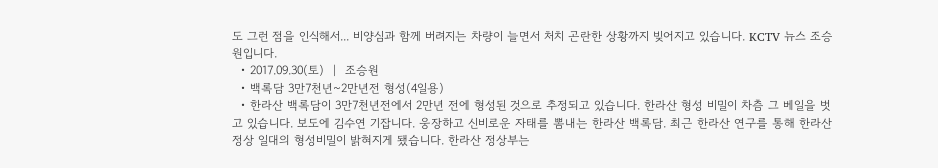도 그런 점을 인식해서... 비양심과 함께 버려지는 차량이 늘면서 처치 곤란한 상황까지 빚어지고 있습니다. KCTV 뉴스 조승원입니다.
  • 2017.09.30(토)  |  조승원
  • 백록담 3만7천년~2만년전 형성(4일용)
  • 한라산 백록담이 3만7천년전에서 2만년 전에 형성된 것으로 추정되고 있습니다. 한라산 형성 비밀이 차츰 그 베일을 벗고 있습니다. 보도에 김수연 기잡니다. 웅장하고 신비로운 자태를 뽐내는 한라산 백록담. 최근 한라산 연구를 통해 한라산 정상 일대의 형성비밀이 밝혀지게 됐습니다. 한라산 정상부는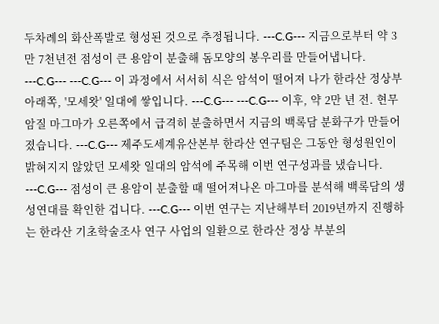두차례의 화산폭발로 형성된 것으로 추정됩니다. ---C.G--- 지금으로부터 약 3만 7천년전 점성이 큰 용암이 분출해 돔모양의 봉우리를 만들어냅니다. ---C.G--- ---C.G--- 이 과정에서 서서히 식은 암석이 떨어져 나가 한라산 정상부 아래쪽, '모세왓' 일대에 쌓입니다. ---C.G--- ---C.G--- 이후, 약 2만 년 전. 현무암질 마그마가 오른쪽에서 급격히 분출하면서 지금의 백록담 분화구가 만들어졌습니다. ---C.G--- 제주도세계유산본부 한라산 연구팀은 그동안 형성원인이 밝혀지지 않았던 모세왓 일대의 암석에 주목해 이번 연구성과를 냈습니다. ---C.G--- 점성이 큰 용암이 분출할 때 떨어져나온 마그마를 분석해 백록담의 생성연대를 확인한 겁니다. ---C.G--- 이번 연구는 지난해부터 2019년까지 진행하는 한라산 기초학술조사 연구 사업의 일환으로 한라산 정상 부분의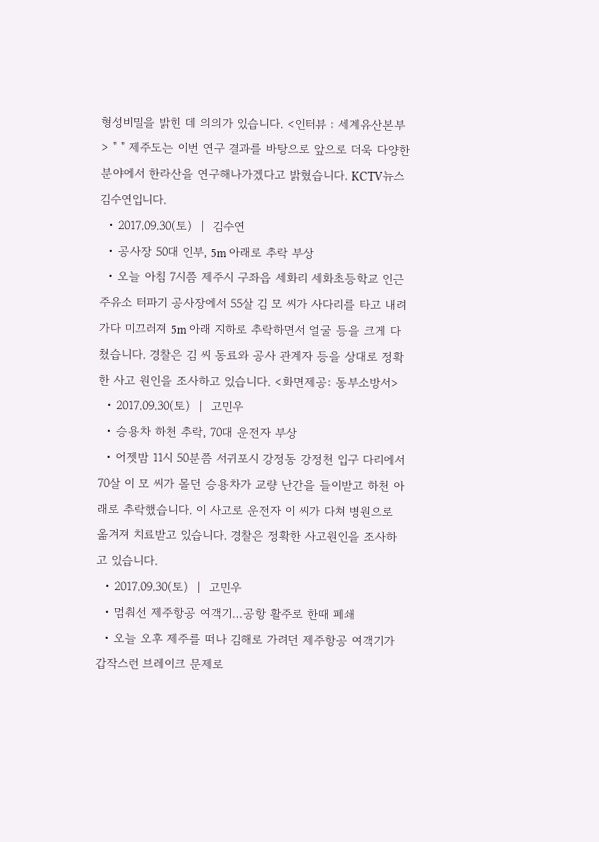형성비밀을 밝힌 데 의의가 있습니다. <인터뷰 : 세계유산본부> " " 제주도는 이번 연구 결과를 바탕으로 앞으로 더욱 다양한 분야에서 한라산을 연구해나가겠다고 밝혔습니다. KCTV뉴스 김수연입니다.
  • 2017.09.30(토)  |  김수연
  • 공사장 50대 인부, 5m 아래로 추락 부상
  • 오늘 아침 7시쯤 제주시 구좌읍 세화리 세화초등학교 인근 주유소 터파기 공사장에서 55살 김 모 씨가 사다리를 타고 내려가다 미끄러져 5m 아래 지하로 추락하면서 얼굴 등을 크게 다쳤습니다. 경찰은 김 씨 동료와 공사 관계자 등을 상대로 정확한 사고 원인을 조사하고 있습니다. <화면제공: 동부소방서>
  • 2017.09.30(토)  |  고민우
  • 승용차 하천 추락, 70대 운전자 부상
  • 어젯밤 11시 50분쯤 서귀포시 강정동 강정천 입구 다리에서 70살 이 모 씨가 몰던 승용차가 교량 난간을 들이받고 하천 아래로 추락했습니다. 이 사고로 운전자 이 씨가 다쳐 병원으로 옮겨져 치료받고 있습니다. 경찰은 정확한 사고원인을 조사하고 있습니다.
  • 2017.09.30(토)  |  고민우
  • 멈춰선 제주항공 여객기…공항 활주로 한때 폐쇄
  • 오늘 오후 제주를 떠나 김해로 가려던 제주항공 여객기가 갑작스런 브레이크 문제로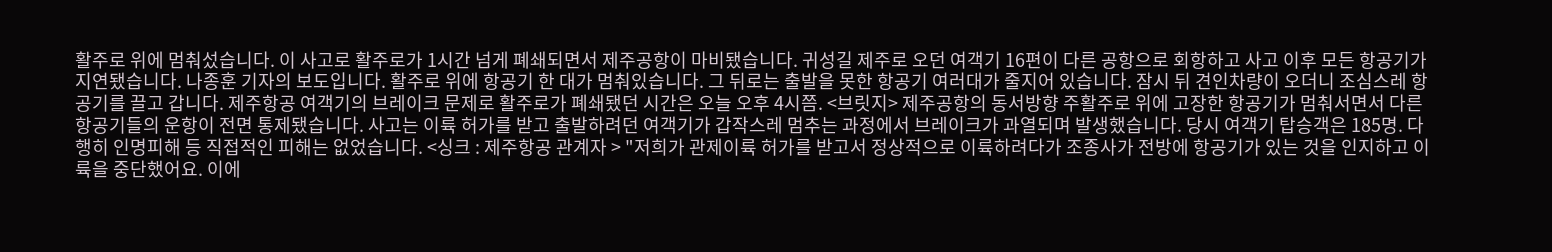활주로 위에 멈춰섰습니다. 이 사고로 활주로가 1시간 넘게 폐쇄되면서 제주공항이 마비됐습니다. 귀성길 제주로 오던 여객기 16편이 다른 공항으로 회항하고 사고 이후 모든 항공기가 지연됐습니다. 나종훈 기자의 보도입니다. 활주로 위에 항공기 한 대가 멈춰있습니다. 그 뒤로는 출발을 못한 항공기 여러대가 줄지어 있습니다. 잠시 뒤 견인차량이 오더니 조심스레 항공기를 끌고 갑니다. 제주항공 여객기의 브레이크 문제로 활주로가 폐쇄됐던 시간은 오늘 오후 4시쯤. <브릿지> 제주공항의 동서방향 주활주로 위에 고장한 항공기가 멈춰서면서 다른 항공기들의 운항이 전면 통제됐습니다. 사고는 이륙 허가를 받고 출발하려던 여객기가 갑작스레 멈추는 과정에서 브레이크가 과열되며 발생했습니다. 당시 여객기 탑승객은 185명. 다행히 인명피해 등 직접적인 피해는 없었습니다. <싱크 : 제주항공 관계자 > "저희가 관제이륙 허가를 받고서 정상적으로 이륙하려다가 조종사가 전방에 항공기가 있는 것을 인지하고 이륙을 중단했어요. 이에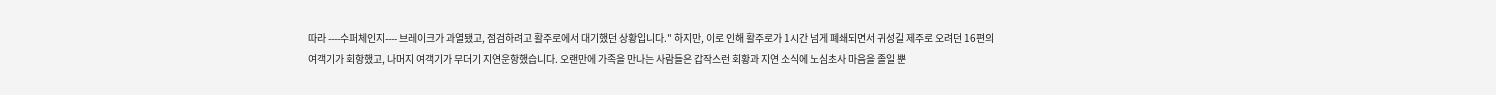따라 ----수퍼체인지---- 브레이크가 과열됐고, 점검하려고 활주로에서 대기했던 상황입니다." 하지만, 이로 인해 활주로가 1시간 넘게 폐쇄되면서 귀성길 제주로 오려던 16편의 여객기가 회항했고, 나머지 여객기가 무더기 지연운항했습니다. 오랜만에 가족을 만나는 사람들은 갑작스런 회황과 지연 소식에 노심초사 마음을 졸일 뿐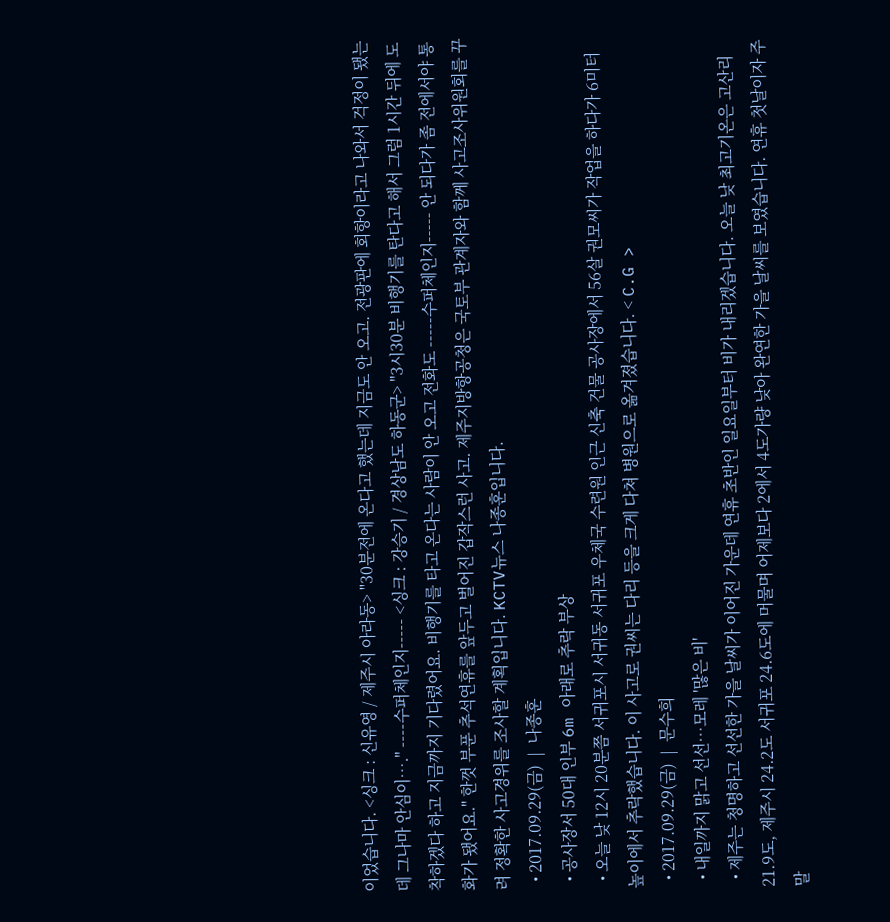이었습니다. <싱크 : 신유영 / 제주시 아라동> "30분전에 온다고 했는데 지금도 안 오고. 전광판에 회항이라고 나와서 걱정이 됐는데 그나마 안심이…." ----수퍼체인지----- <싱크 : 강승기 / 경상남도 하동군> "3시30분 비행기를 탄다고 해서 그럼 1시간 뒤에 도착하겠다 하고 지금까지 기다렸어요. 비행기를 타고 온다는 사람이 안 오고 전화도 -----수퍼체인지----- 안 되다가 좀 전에서야 통화가 됐어요." 한껏 부푼 추석연휴를 앞두고 벌어진 갑작스런 사고. 제주지방항공청은 국토부 관계자와 함께 사고조사위원회를 꾸려 정확한 사고경위를 조사할 계획입니다. KCTV뉴스 나종훈입니다.
  • 2017.09.29(금)  |  나종훈
  • 공사장서 50대 인부 6m 아래로 추락 부상
  • 오늘 낮 12시 20분쯤 서귀포시 서귀동 서귀포 우체국 수련원 인근 신축 건물 공사장에서 56살 권모씨가 작업을 하다가 6미터 높이에서 추락했습니다. 이 사고로 권씨는 다리 등을 크게 다쳐 병원으로 옮겨졌습니다. < C.G >
  • 2017.09.29(금)  |  문수희
  • 내일까지 맑고 선선…모레 '많은 비'
  • 제주는 청명하고 선선한 가을 날씨가 이어진 가운데 연휴 초반인 일요일부터 비가 내리겠습니다. 오늘 낮 최고기온은 고산리 21.9도, 제주시 24.2도 서귀포 24.6도에 머물며 어제보다 2에서 4도가량 낮아 완연한 가을 날씨를 보였습니다. 연휴 첫날이자 주말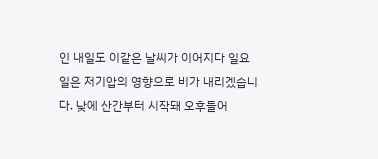인 내일도 이같은 날씨가 이어지다 일요일은 저기압의 영향으로 비가 내리겠습니다. 낮에 산간부터 시작돼 오후들어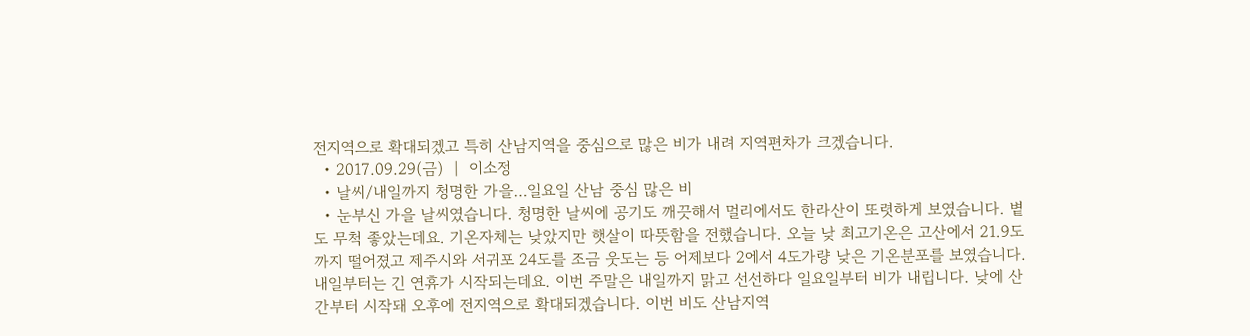전지역으로 확대되겠고 특히 산남지역을 중심으로 많은 비가 내려 지역편차가 크겠습니다.
  • 2017.09.29(금)  |  이소정
  • 날씨/내일까지 청명한 가을…일요일 산남 중심 많은 비
  • 눈부신 가을 날씨였습니다. 청명한 날씨에 공기도 깨끗해서 멀리에서도 한라산이 또렷하게 보였습니다. 볕도 무척 좋았는데요. 기온자체는 낮았지만 햇살이 따뜻함을 전했습니다. 오늘 낮 최고기온은 고산에서 21.9도까지 떨어졌고 제주시와 서귀포 24도를 조금 웃도는 등 어제보다 2에서 4도가량 낮은 기온분포를 보였습니다. 내일부터는 긴 연휴가 시작되는데요. 이번 주말은 내일까지 맑고 선선하다 일요일부터 비가 내립니다. 낮에 산간부터 시작돼 오후에 전지역으로 확대되겠습니다. 이번 비도 산남지역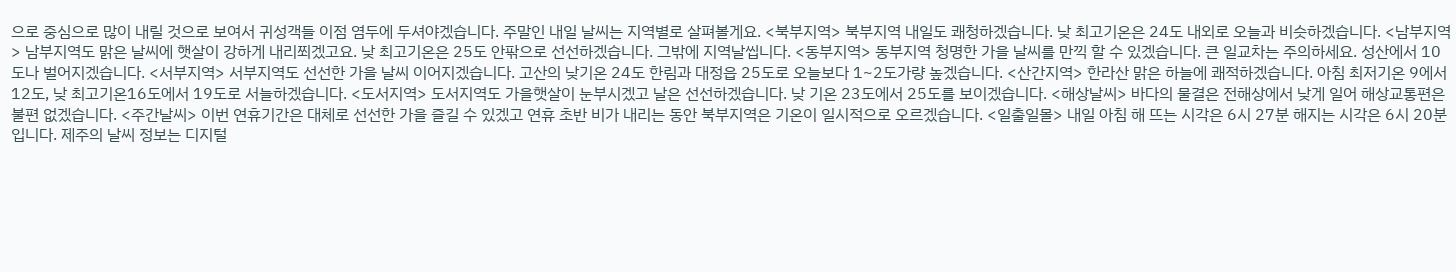으로 중심으로 많이 내릴 것으로 보여서 귀성객들 이점 염두에 두셔야겠습니다. 주말인 내일 날씨는 지역별로 살펴볼게요. <북부지역> 북부지역 내일도 쾌청하겠습니다. 낮 최고기온은 24도 내외로 오늘과 비슷하겠습니다. <남부지역> 남부지역도 맑은 날씨에 햇살이 강하게 내리쬐겠고요. 낮 최고기온은 25도 안팎으로 선선하겠습니다. 그밖에 지역날씹니다. <동부지역> 동부지역 청명한 가을 날씨를 만끽 할 수 있겠습니다. 큰 일교차는 주의하세요. 성산에서 10도나 벌어지겠습니다. <서부지역> 서부지역도 선선한 가을 날씨 이어지겠습니다. 고산의 낮기온 24도 한림과 대정읍 25도로 오늘보다 1~2도가량 높겠습니다. <산간지역> 한라산 맑은 하늘에 쾌적하겠습니다. 아침 최저기온 9에서 12도, 낮 최고기온16도에서 19도로 서늘하겠습니다. <도서지역> 도서지역도 가을햇살이 눈부시겠고 날은 선선하겠습니다. 낮 기온 23도에서 25도를 보이겠습니다. <해상날씨> 바다의 물결은 전해상에서 낮게 일어 해상교통편은 불편 없겠습니다. <주간날씨> 이번 연휴기간은 대체로 선선한 가을 즐길 수 있겠고 연휴 초반 비가 내리는 동안 북부지역은 기온이 일시적으로 오르겠습니다. <일출일몰> 내일 아침 해 뜨는 시각은 6시 27분 해지는 시각은 6시 20분입니다. 제주의 날씨 정보는 디지털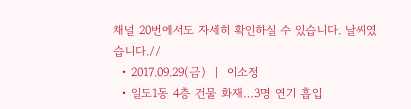채널 20번에서도 자세히 확인하실 수 있습니다. 날씨였습니다.//
  • 2017.09.29(금)  |  이소정
  • 일도1동 4층 건물 화재…3명 연기 흡입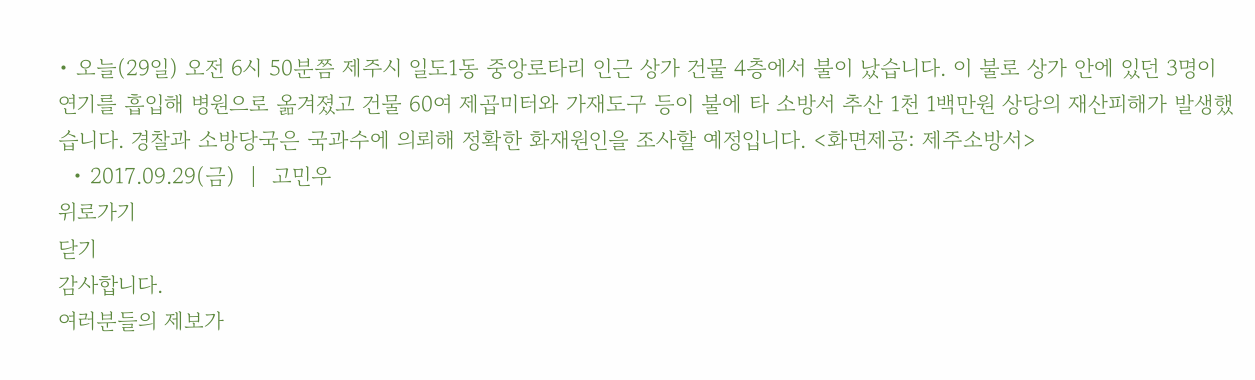• 오늘(29일) 오전 6시 50분쯤 제주시 일도1동 중앙로타리 인근 상가 건물 4층에서 불이 났습니다. 이 불로 상가 안에 있던 3명이 연기를 흡입해 병원으로 옮겨졌고 건물 60여 제곱미터와 가재도구 등이 불에 타 소방서 추산 1천 1백만원 상당의 재산피해가 발생했습니다. 경찰과 소방당국은 국과수에 의뢰해 정확한 화재원인을 조사할 예정입니다. <화면제공: 제주소방서>
  • 2017.09.29(금)  |  고민우
위로가기
닫기
감사합니다.
여러분들의 제보가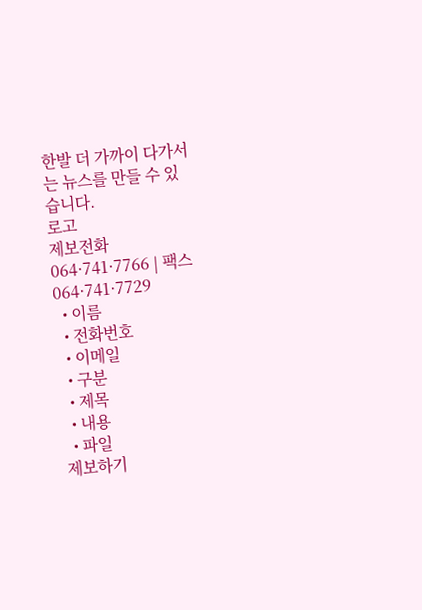한발 더 가까이 다가서는 뉴스를 만들 수 있습니다.
로고
제보전화 064·741·7766 | 팩스 064·741·7729
  • 이름
  • 전화번호
  • 이메일
  • 구분
  • 제목
  • 내용
  • 파일
제보하기